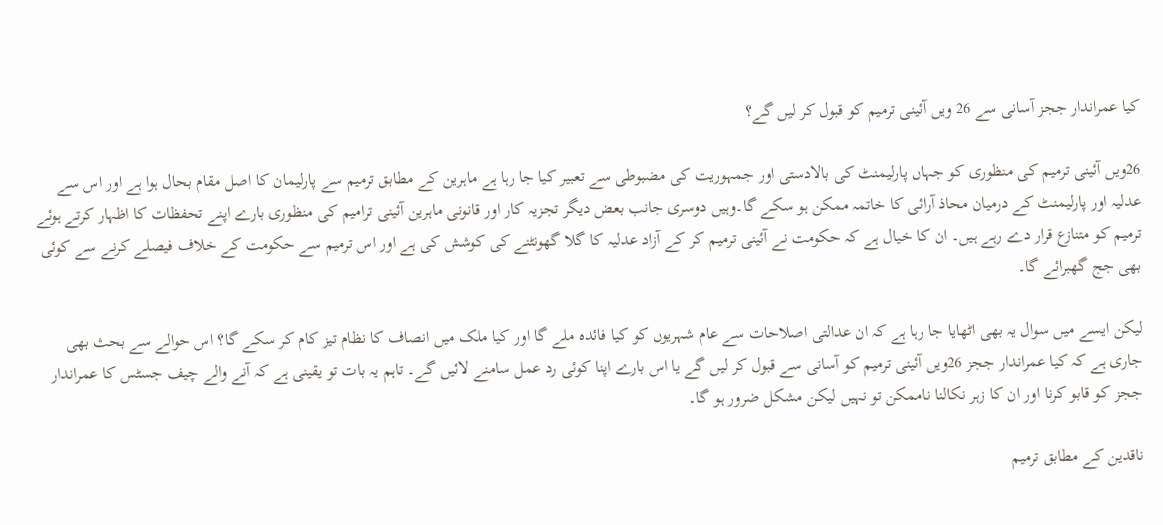کیا عمراندار ججز آسانی سے 26 ویں آئینی ترمیم کو قبول کر لیں گے؟

26ویں آئینی ترمیم کی منظوری کو جہاں پارلیمنٹ کی بالادستی اور جمہوریت کی مضبوطی سے تعبیر کیا جا رہا ہے ماہرین کے مطابق ترمیم سے پارلیمان کا اصل مقام بحال ہوا ہے اور اس سے عدلیہ اور پارلیمنٹ کے درمیان محاذ آرائی کا خاتمہ ممکن ہو سکے گا۔وہیں دوسری جانب بعض دیگر تجزیہ کار اور قانونی ماہرین آئینی ترامیم کی منظوری بارے اپنے تحفظات کا اظہار کرتے ہوئے ترمیم کو متنازع قرار دے رہے ہیں۔ ان کا خیال ہے کہ حکومت نے آئینی ترمیم کر کے آزاد عدلیہ کا گلا گھونٹنے کی کوشش کی ہے اور اس ترمیم سے حکومت کے خلاف فیصلے کرنے سے کوئی بھی جج گھبرائے گا۔

لیکن ایسے میں سوال یہ بھی اٹھایا جا رہا ہے کہ ان عدالتی اصلاحات سے عام شہریوں کو کیا فائدہ ملے گا اور کیا ملک میں انصاف کا نظام تیز کام کر سکے گا؟ اس حوالے سے بحث بھی جاری ہے کہ کیا عمراندار ججز 26ویں آئینی ترمیم کو آسانی سے قبول کر لیں گے یا اس بارے اپنا کوئی رد عمل سامنے لائیں گے۔ تاہم یہ بات تو یقینی ہے کہ آنے والے چیف جسٹس کا عمراندار ججز کو قابو کرنا اور ان کا زہر نکالنا ناممکن تو نہیں لیکن مشکل ضرور ہو گا۔

ناقدین کے مطابق ترمیم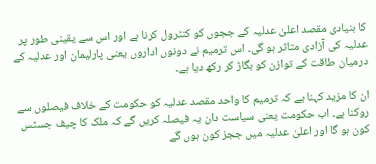کا بنیادی مقصد اعلیٰ عدلیہ کے ججوں کو کنٹرول کرنا ہے اور اس سے یقینی طور پر عدلیہ کی آزادی متاثر ہو گی۔ اس ترمیم نے دونوں اداروں یعنی پارلیمان اور عدلیہ کے درمیان طاقت کے توازن کو بگاڑ کر رکھ دیا ہے۔

ان کا مزید کہنا یے کہ ترمیم کا واحد مقصد عدلیہ کو حکومت کے خلاف فیصلوں سے روکنا ہے۔ اب حکومت یعنی سیاست دان یہ فیصلہ کریں گے کہ ملک کا چیف جسٹس کون ہو گا اور اعلیٰ عدلیہ میں ججز کون ہوں گے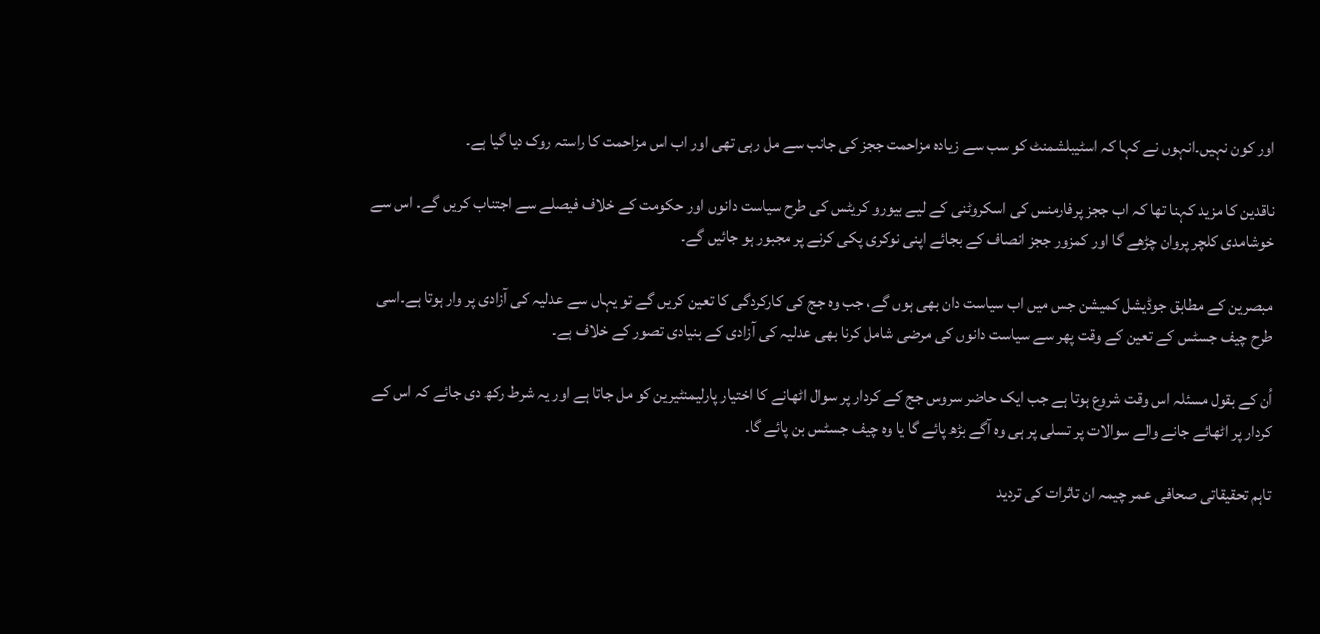اور کون نہیں۔انہوں نے کہا کہ اسٹیبلشمنٹ کو سب سے زیادہ مزاحمت ججز کی جانب سے مل رہی تھی اور اب اس مزاحمت کا راستہ روک دیا گیا ہے۔

ناقدین کا مزید کہنا تھا کہ اب ججز پرفارمنس کی اسکروٹنی کے لیے بیورو کریٹس کی طرح سیاست دانوں اور حکومت کے خلاف فیصلے سے اجتناب کریں گے۔ اس سے خوشامدی کلچر پروان چڑھے گا اور کمزور ججز انصاف کے بجائے اپنی نوکری پکی کرنے پر مجبور ہو جائیں گے۔

مبصرین کے مطابق جوڈیشل کمیشن جس میں اب سیاست دان بھی ہوں گے، جب وہ جج کی کارکردگی کا تعین کریں گے تو یہاں سے عدلیہ کی آزادی پر وار ہوتا ہے۔اسی طرح چیف جسٹس کے تعین کے وقت پھر سے سیاست دانوں کی مرضی شامل کرنا بھی عدلیہ کی آزادی کے بنیادی تصور کے خلاف ہے۔

اُن کے بقول مسئلہ اس وقت شروع ہوتا ہے جب ایک حاضر سروس جج کے کردار پر سوال اٹھانے کا اختیار پارلیمنٹیرین کو مل جاتا ہے اور یہ شرط رکھ دی جائے کہ اس کے کردار پر اٹھائے جانے والے سوالات پر تسلی پر ہی وہ آگے بڑھ پائے گا یا وہ چیف جسٹس بن پائے گا۔

تاہم تحقیقاتی صحافی عمر چیمہ ان تاثرات کی تردید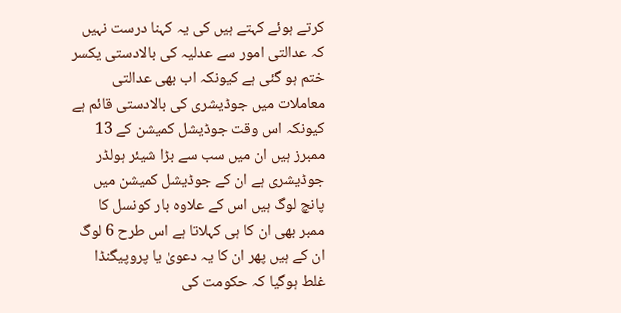کرتے ہوئے کہتے ہیں کی یہ کہنا درست نہیں کہ عدالتی امور سے عدلیہ کی بالادستی یکسر ختم ہو گئی ہے کیونکہ اب بھی عدالتی معاملات میں جوڈیشری کی بالادستی قائم ہے کیونکہ اس وقت جوڈیشل کمیشن کے 13 ممبرز ہیں ان میں سب سے بڑا شیئر ہولڈر جوڈیشری ہے ان کے جوڈیشل کمیشن میں پانچ لوگ ہیں اس کے علاوہ بار کونسل کا ممبر بھی ان کا ہی کہلاتا ہے اس طرح 6 لوگ ان کے ہیں پھر ان کا یہ دعویٰ یا پروپیگنڈا غلط ہوگیا کہ حکومت کی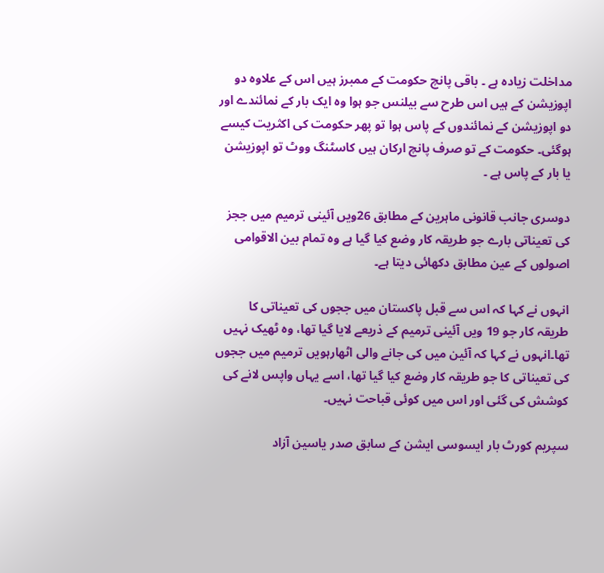مداخلت زیادہ ہے ۔ باقی پانچ حکومت کے ممبرز ہیں اس کے علاوہ دو اپوزیشن کے ہیں اس طرح سے بیلنس جو ہوا وہ ایک بار کے نمائندے اور دو اپوزیشن کے نمائندوں کے پاس ہوا تو پھر حکومت کی اکثریت کیسے ہوگئی۔ حکومت کے تو صرف پانچ ارکان ہیں کاسٹنگ ووٹ تو اپوزیشن یا بار کے پاس ہے ۔

دوسری جانب قانونی ماہرین کے مطابق 26ویں آئینی ترمیم میں ججز کی تعیناتی بارے جو طریقہ کار وضع کیا گیا ہے وہ تمام بین الاقوامی اصولوں کے عین مطابق دکھائی دیتا ہے۔

انہوں نے کہا کہ اس سے قبل پاکستان میں ججوں کی تعیناتی کا طریقہ کار جو 19 ویں آئینی ترمیم کے ذریعے لایا گیا تھا، وہ ٹھیک نہیں تھا۔انہوں نے کہا کہ آئین میں کی جانے والی اٹھارہویں ترمیم میں ججوں کی تعیناتی کا جو طریقہ کار وضع کیا گیا تھا، اسے یہاں واپس لانے کی کوشش کی گئی اور اس میں کوئی قباحت نہیں۔

سپریم کورٹ بار ایسوسی ایشن کے سابق صدر یاسین آزاد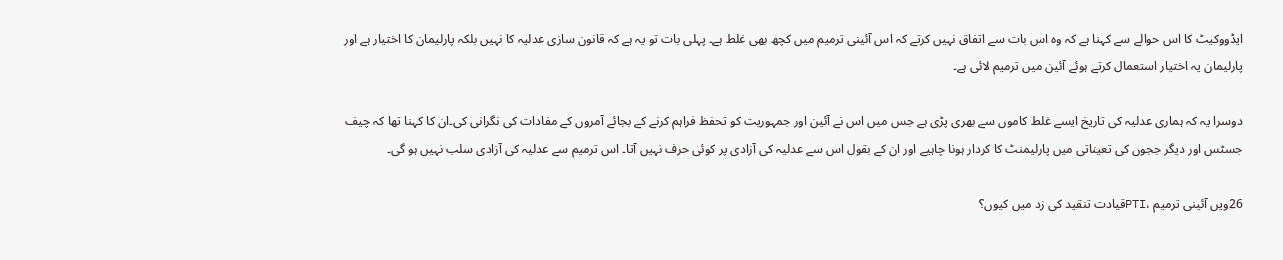ایڈووکیٹ کا اس حوالے سے کہنا ہے کہ وہ اس بات سے اتفاق نہیں کرتے کہ اس آئینی ترمیم میں کچھ بھی غلط ہے۔ پہلی بات تو یہ ہے کہ قانون سازی عدلیہ کا نہیں بلکہ پارلیمان کا اختیار ہے اور پارلیمان یہ اختیار استعمال کرتے ہوئے آئین میں ترمیم لائی ہے۔

دوسرا یہ کہ ہماری عدلیہ کی تاریخ ایسے غلط کاموں سے بھری پڑی ہے جس میں اس نے آئین اور جمہوریت کو تحفظ فراہم کرنے کے بجائے آمروں کے مفادات کی نگرانی کی۔ان کا کہنا تھا کہ چیف جسٹس اور دیگر ججوں کی تعیناتی میں پارلیمنٹ کا کردار ہونا چاہیے اور ان کے بقول اس سے عدلیہ کی آزادی پر کوئی حرف نہیں آتا۔ اس ترمیم سے عدلیہ کی آزادی سلب نہیں ہو گی۔

26ویں آئینی ترمیم ،PTIقیادت تنقید کی زد میں کیوں؟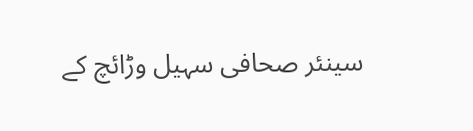سینئر صحافی سہیل وڑائچ کے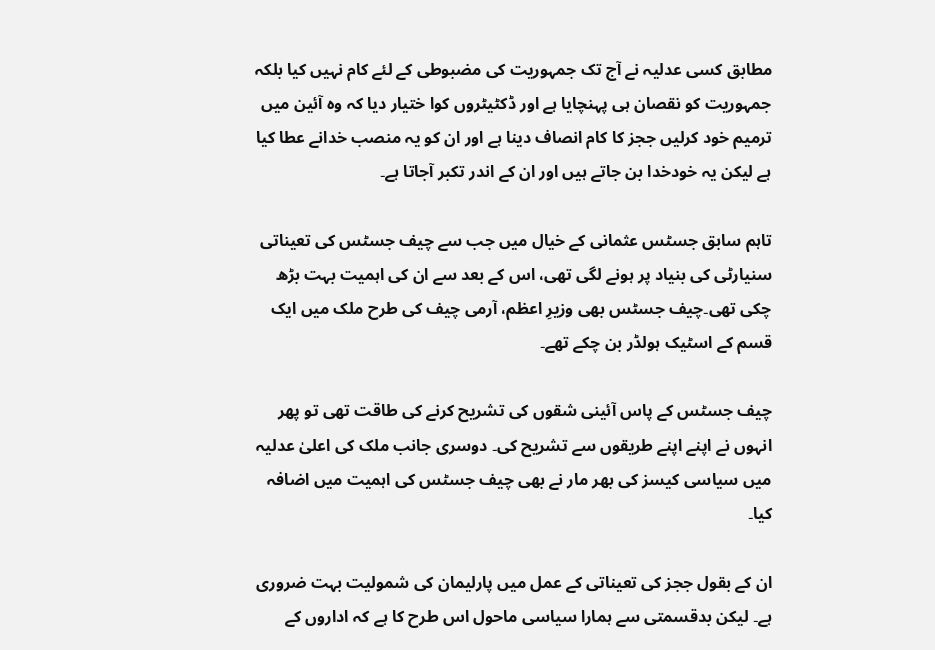مطابق کسی عدلیہ نے آج تک جمہوریت کی مضبوطی کے لئے کام نہیں کیا بلکہ جمہوریت کو نقصان ہی پہنچایا ہے اور ڈکٹیٹروں کوا ختیار دیا کہ وہ آئین میں ترمیم خود کرلیں ججز کا کام انصاف دینا ہے اور ان کو یہ منصب خدانے عطا کیا ہے لیکن یہ خودخدا بن جاتے ہیں اور ان کے اندر تکبر آجاتا ہے۔

تاہم سابق جسٹس عثمانی کے خیال میں جب سے چیف جسٹس کی تعیناتی سنیارٹی کی بنیاد پر ہونے لگی تھی، اس کے بعد سے ان کی اہمیت بہت بڑھ چکی تھی۔چیف جسٹس بھی وزیرِ اعظم، آرمی چیف کی طرح ملک میں ایک قسم کے اسٹیک ہولڈر بن چکے تھے۔

چیف جسٹس کے پاس آئینی شقوں کی تشریح کرنے کی طاقت تھی تو پھر انہوں نے اپنے اپنے طریقوں سے تشریح کی۔ دوسری جانب ملک کی اعلیٰ عدلیہ میں سیاسی کیسز کی بھر مار نے بھی چیف جسٹس کی اہمیت میں اضافہ کیا۔

ان کے بقول ججز کی تعیناتی کے عمل میں پارلیمان کی شمولیت بہت ضروری ہے۔ لیکن بدقسمتی سے ہمارا سیاسی ماحول اس طرح کا ہے کہ اداروں کے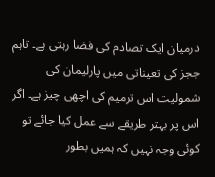درمیان ایک تصادم کی فضا رہتی ہے۔ تاہم ججز کی تعیناتی میں پارلیمان کی شمولیت اس ترمیم کی اچھی چیز ہے۔ اگر اس پر بہتر طریقے سے عمل کیا جائے تو کوئی وجہ نہیں کہ ہمیں بطور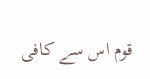قوم اس سے کافی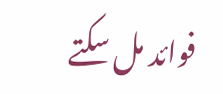فوائد مل سکتے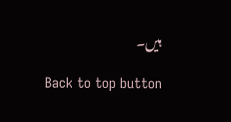ہیں۔

Back to top button